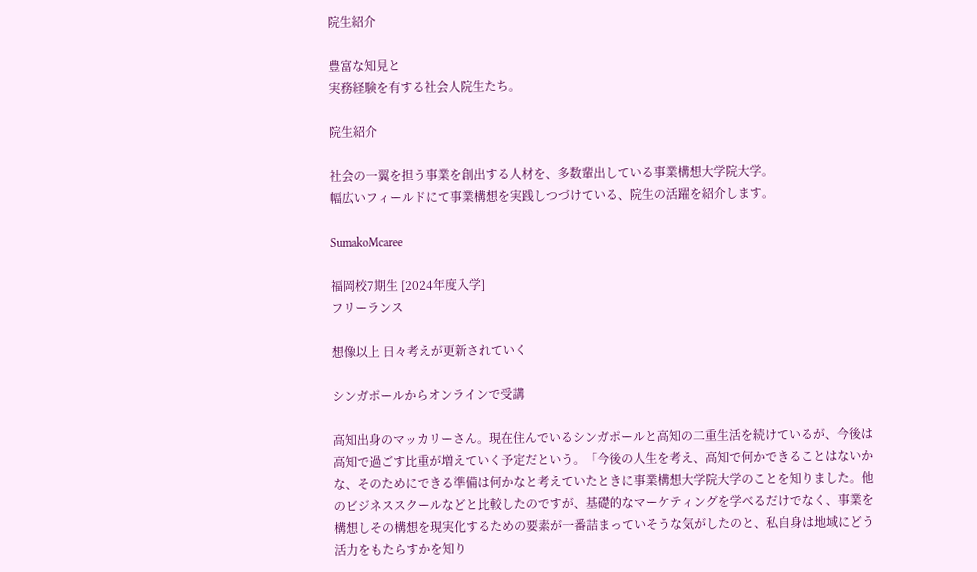院生紹介

豊富な知見と
実務経験を有する社会人院生たち。

院生紹介

社会の一翼を担う事業を創出する人材を、多数輩出している事業構想大学院大学。
幅広いフィールドにて事業構想を実践しつづけている、院生の活躍を紹介します。

SumakoMcaree

福岡校7期生 [2024年度入学]
フリーランス

想像以上 日々考えが更新されていく

シンガポールからオンラインで受講

高知出身のマッカリーさん。現在住んでいるシンガポールと高知の二重生活を続けているが、今後は高知で過ごす比重が増えていく予定だという。「今後の人生を考え、高知で何かできることはないかな、そのためにできる準備は何かなと考えていたときに事業構想大学院大学のことを知りました。他のビジネススクールなどと比較したのですが、基礎的なマーケティングを学べるだけでなく、事業を構想しその構想を現実化するための要素が一番詰まっていそうな気がしたのと、私自身は地域にどう活力をもたらすかを知り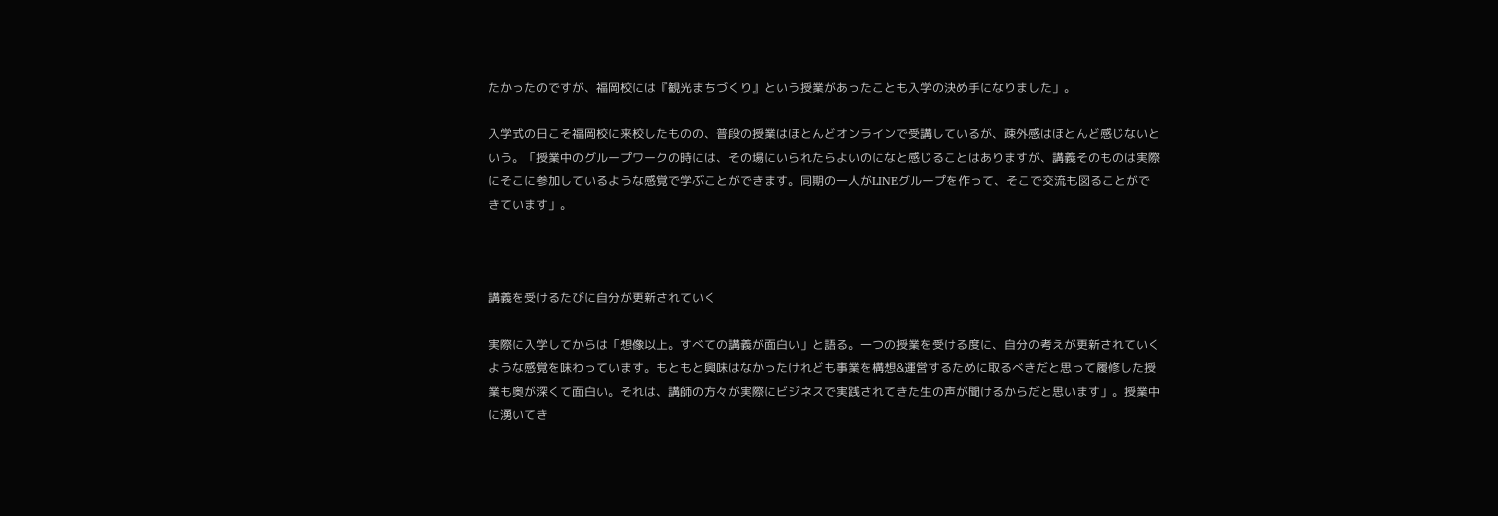たかったのですが、福岡校には『観光まちづくり』という授業があったことも入学の決め手になりました」。

入学式の日こそ福岡校に来校したものの、普段の授業はほとんどオンラインで受講しているが、疎外感はほとんど感じないという。「授業中のグループワークの時には、その場にいられたらよいのになと感じることはありますが、講義そのものは実際にそこに参加しているような感覚で学ぶことができます。同期の一人がLINEグループを作って、そこで交流も図ることができています」。



講義を受けるたびに自分が更新されていく

実際に入学してからは「想像以上。すべての講義が面白い」と語る。一つの授業を受ける度に、自分の考えが更新されていくような感覚を味わっています。もともと興味はなかったけれども事業を構想&運営するために取るべきだと思って履修した授業も奥が深くて面白い。それは、講師の方々が実際にビジネスで実践されてきた生の声が聞けるからだと思います」。授業中に湧いてき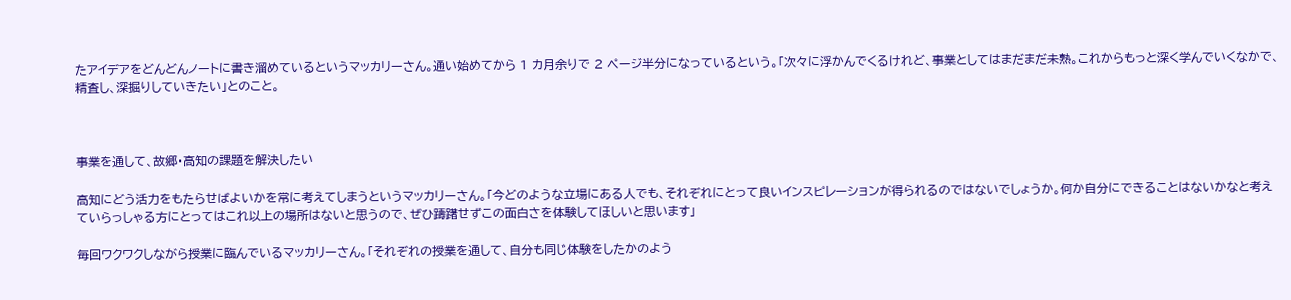たアイデアをどんどんノートに書き溜めているというマッカリーさん。通い始めてから 1 カ月余りで 2 ページ半分になっているという。「次々に浮かんでくるけれど、事業としてはまだまだ未熟。これからもっと深く学んでいくなかで、精査し、深掘りしていきたい」とのこと。



事業を通して、故郷・高知の課題を解決したい

高知にどう活力をもたらせばよいかを常に考えてしまうというマッカリーさん。「今どのような立場にある人でも、それぞれにとって良いインスピレーションが得られるのではないでしょうか。何か自分にできることはないかなと考えていらっしゃる方にとってはこれ以上の場所はないと思うので、ぜひ躊躇せずこの面白さを体験してほしいと思います」

毎回ワクワクしながら授業に臨んでいるマッカリーさん。「それぞれの授業を通して、自分も同じ体験をしたかのよう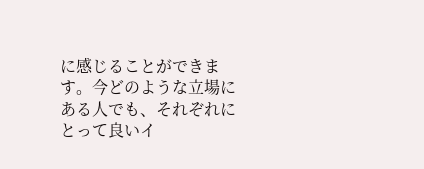に感じることができます。今どのような立場にある人でも、それぞれにとって良いイ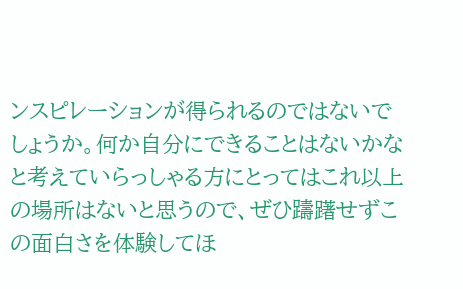ンスピレーションが得られるのではないでしょうか。何か自分にできることはないかなと考えていらっしゃる方にとってはこれ以上の場所はないと思うので、ぜひ躊躇せずこの面白さを体験してほ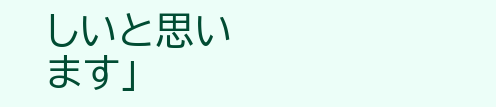しいと思います」